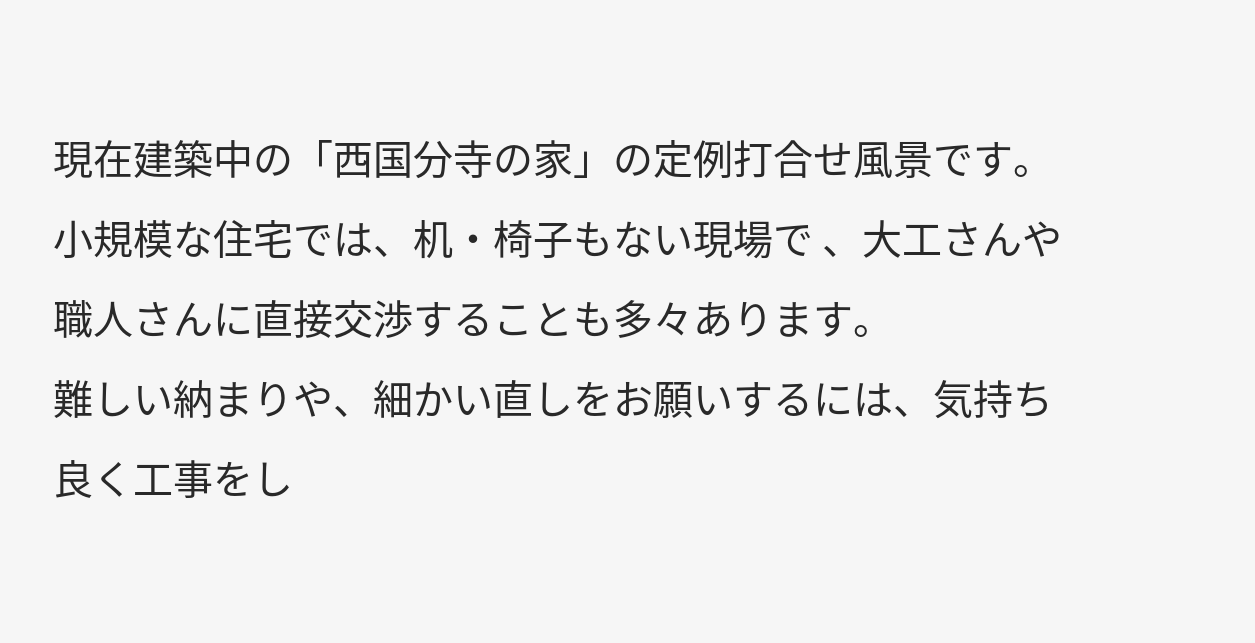現在建築中の「西国分寺の家」の定例打合せ風景です。
小規模な住宅では、机・椅子もない現場で 、大工さんや職人さんに直接交渉することも多々あります。
難しい納まりや、細かい直しをお願いするには、気持ち良く工事をし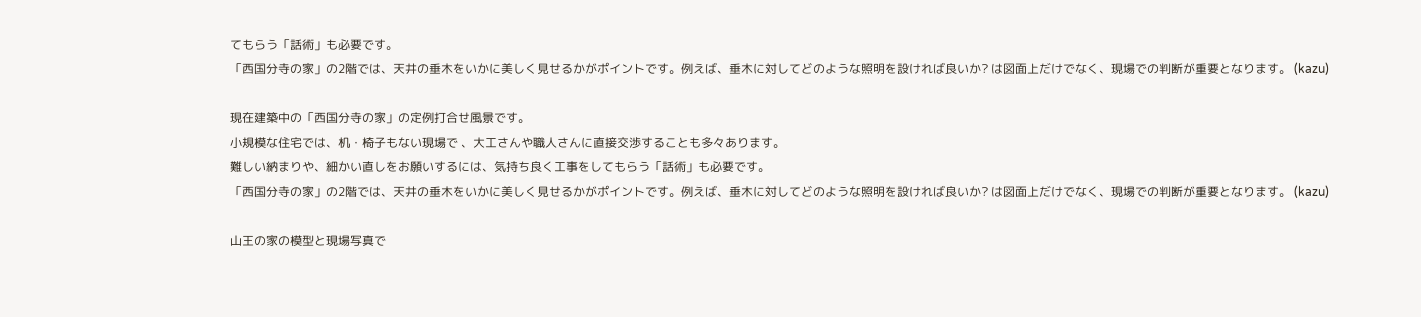てもらう「話術」も必要です。
「西国分寺の家」の2階では、天井の垂木をいかに美しく見せるかがポイントです。例えば、垂木に対してどのような照明を設ければ良いか? は図面上だけでなく、現場での判断が重要となります。 (kazu)

現在建築中の「西国分寺の家」の定例打合せ風景です。
小規模な住宅では、机・椅子もない現場で 、大工さんや職人さんに直接交渉することも多々あります。
難しい納まりや、細かい直しをお願いするには、気持ち良く工事をしてもらう「話術」も必要です。
「西国分寺の家」の2階では、天井の垂木をいかに美しく見せるかがポイントです。例えば、垂木に対してどのような照明を設ければ良いか? は図面上だけでなく、現場での判断が重要となります。 (kazu)

山王の家の模型と現場写真で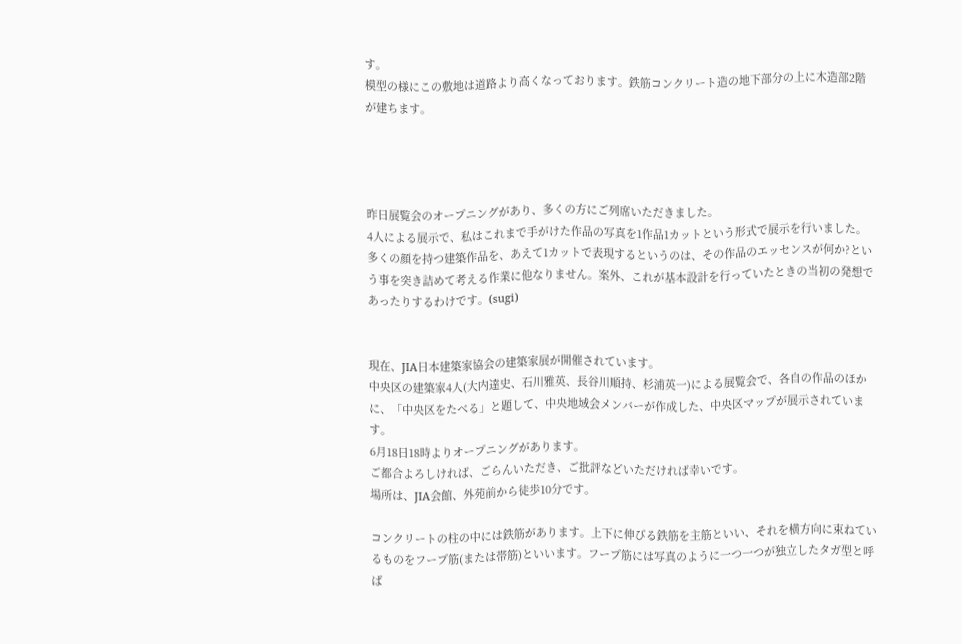す。
模型の様にこの敷地は道路より高くなっております。鉄筋コンクリート造の地下部分の上に木造部2階が建ちます。




昨日展覧会のオープニングがあり、多くの方にご列席いただきました。
4人による展示で、私はこれまで手がけた作品の写真を1作品1カットという形式で展示を行いました。
多くの顔を持つ建築作品を、あえて1カットで表現するというのは、その作品のエッセンスが何か?という事を突き詰めて考える作業に他なりません。案外、これが基本設計を行っていたときの当初の発想であったりするわけです。(sugi)


現在、JIA日本建築家協会の建築家展が開催されています。
中央区の建築家4人(大内達史、石川雅英、長谷川順持、杉浦英一)による展覧会で、各自の作品のほかに、「中央区をたべる」と題して、中央地域会メンバーが作成した、中央区マップが展示されています。
6月18日18時よりオープニングがあります。
ご都合よろしければ、ごらんいただき、ご批評などいただければ幸いです。
場所は、JIA会館、外苑前から徒歩10分です。

コンクリートの柱の中には鉄筋があります。上下に伸びる鉄筋を主筋といい、それを横方向に束ねているものをフープ筋(または帯筋)といいます。フープ筋には写真のように一つ一つが独立したタガ型と呼ば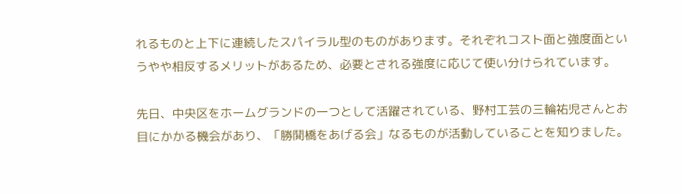れるものと上下に連続したスパイラル型のものがあります。それぞれコスト面と強度面というやや相反するメリットがあるため、必要とされる強度に応じて使い分けられています。

先日、中央区をホームグランドの一つとして活躍されている、野村工芸の三輪祐児さんとお目にかかる機会があり、「勝鬨橋をあげる会」なるものが活動していることを知りました。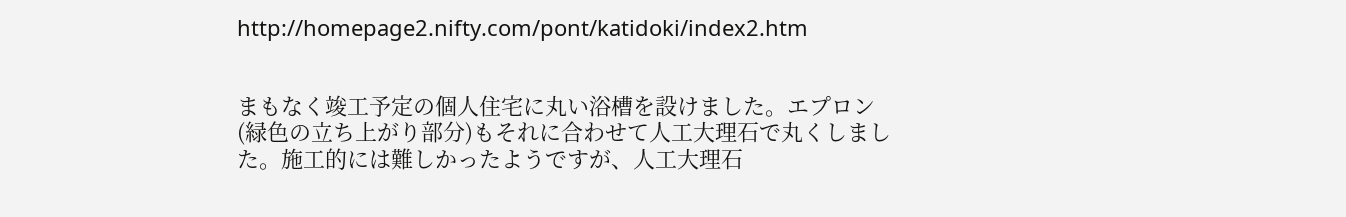http://homepage2.nifty.com/pont/katidoki/index2.htm


まもなく竣工予定の個人住宅に丸い浴槽を設けました。エプロン(緑色の立ち上がり部分)もそれに合わせて人工大理石で丸くしました。施工的には難しかったようですが、人工大理石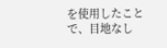を使用したことで、目地なし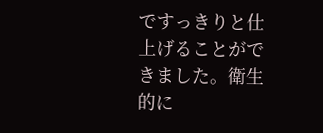ですっきりと仕上げることができました。衛生的に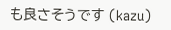も良さそうです (kazu)